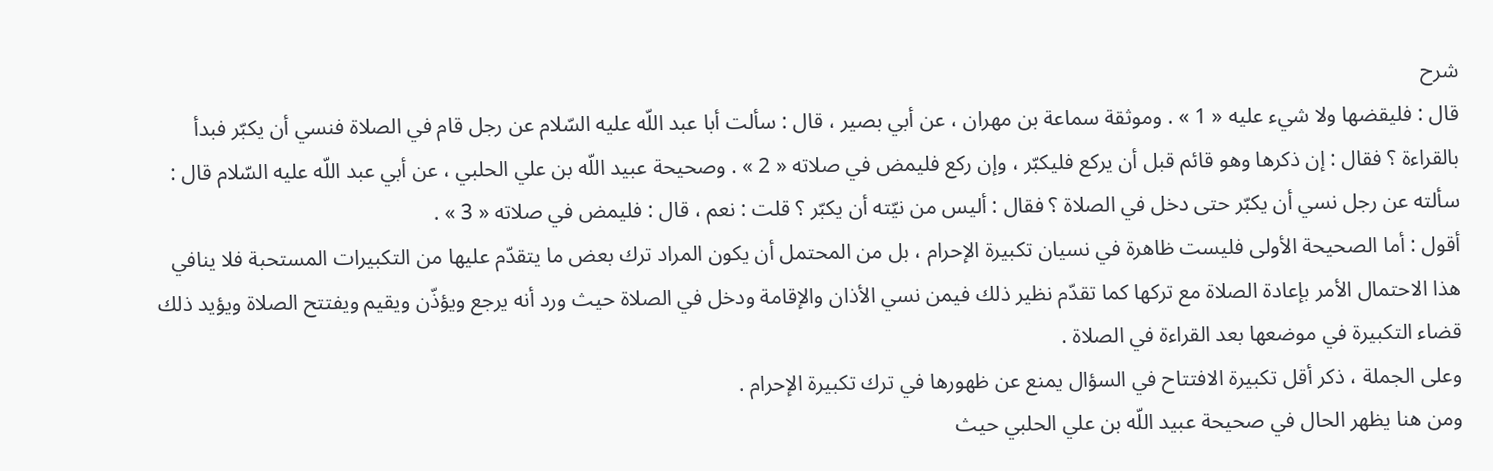شرح
قال : فليقضها ولا شيء عليه « 1 » . وموثقة سماعة بن مهران ، عن أبي بصير ، قال : سألت أبا عبد اللّه عليه السّلام عن رجل قام في الصلاة فنسي أن يكبّر فبدأ بالقراءة ؟ فقال : إن ذكرها وهو قائم قبل أن يركع فليكبّر ، وإن ركع فليمض في صلاته « 2 » . وصحيحة عبيد اللّه بن علي الحلبي ، عن أبي عبد اللّه عليه السّلام قال : سألته عن رجل نسي أن يكبّر حتى دخل في الصلاة ؟ فقال : أليس من نيّته أن يكبّر ؟ قلت : نعم ، قال : فليمض في صلاته « 3 » .
أقول : أما الصحيحة الأولى فليست ظاهرة في نسيان تكبيرة الإحرام ، بل من المحتمل أن يكون المراد ترك بعض ما يتقدّم عليها من التكبيرات المستحبة فلا ينافي هذا الاحتمال الأمر بإعادة الصلاة مع تركها كما تقدّم نظير ذلك فيمن نسي الأذان والإقامة ودخل في الصلاة حيث ورد أنه يرجع ويؤذّن ويقيم ويفتتح الصلاة ويؤيد ذلك قضاء التكبيرة في موضعها بعد القراءة في الصلاة .
وعلى الجملة ، ذكر أقل تكبيرة الافتتاح في السؤال يمنع عن ظهورها في ترك تكبيرة الإحرام .
ومن هنا يظهر الحال في صحيحة عبيد اللّه بن علي الحلبي حيث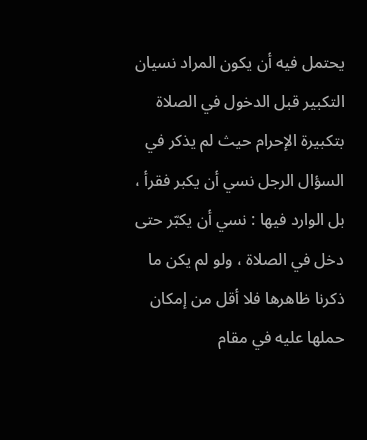يحتمل فيه أن يكون المراد نسيان التكبير قبل الدخول في الصلاة بتكبيرة الإحرام حيث لم يذكر في السؤال الرجل نسي أن يكبر فقرأ ، بل الوارد فيها : نسي أن يكبّر حتى دخل في الصلاة ، ولو لم يكن ما ذكرنا ظاهرها فلا أقل من إمكان حملها عليه في مقام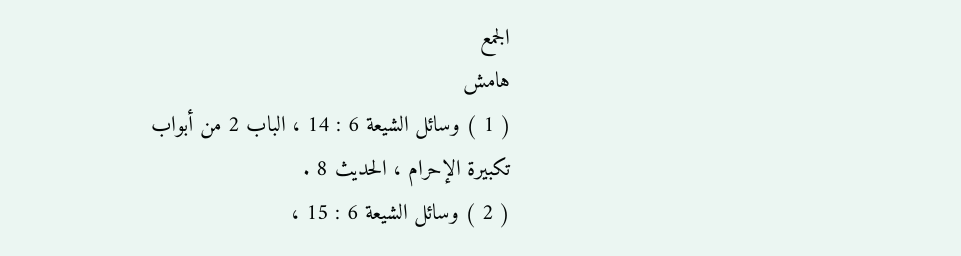الجمع
هامش
( 1 ) وسائل الشيعة 6 : 14 ، الباب 2 من أبواب تكبيرة الإحرام ، الحديث 8 .
( 2 ) وسائل الشيعة 6 : 15 ،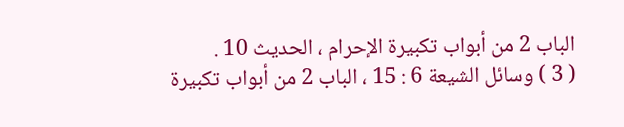الباب 2 من أبواب تكبيرة الإحرام ، الحديث 10 .
( 3 ) وسائل الشيعة 6 : 15 ، الباب 2 من أبواب تكبيرة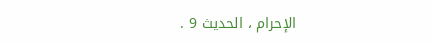الإحرام ، الحديث 9 .